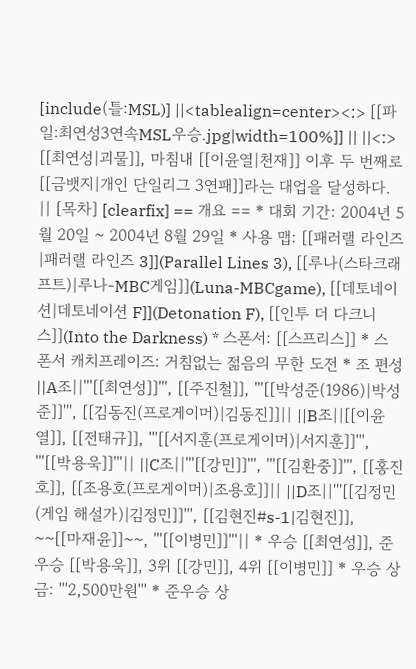[include(틀:MSL)] ||<tablealign=center><:> [[파일:최연성3연속MSL우승.jpg|width=100%]] || ||<:> [[최연성|괴물]], 마침내 [[이윤열|천재]] 이후 두 번째로 [[금뱃지|개인 단일리그 3연패]]라는 대업을 달성하다. || [목차] [clearfix] == 개요 == * 대회 기간: 2004년 5월 20일 ~ 2004년 8월 29일 * 사용 맵: [[패러랠 라인즈|패러랠 라인즈 3]](Parallel Lines 3), [[루나(스타크래프트)|루나-MBC게임]](Luna-MBCgame), [[데토네이션|데토네이션 F]](Detonation F), [[인투 더 다크니스]](Into the Darkness) * 스폰서: [[스프리스]] * 스폰서 캐치프레이즈: 거침없는 젊음의 무한 도전 * 조 편성 ||A조||'''[[최연성]]''', [[주진철]], '''[[박성준(1986)|박성준]]''', [[김동진(프로게이머)|김동진]]|| ||B조||[[이윤열]], [[전태규]], '''[[서지훈(프로게이머)|서지훈]]''', '''[[박용욱]]'''|| ||C조||'''[[강민]]''', '''[[김환중]]''', [[홍진호]], [[조용호(프로게이머)|조용호]]|| ||D조||'''[[김정민(게임 해설가)|김정민]]''', [[김현진#s-1|김현진]], ~~[[마재윤]]~~, '''[[이병민]]'''|| * 우승 [[최연성]], 준우승 [[박용욱]], 3위 [[강민]], 4위 [[이병민]] * 우승 상금: '''2,500만원''' * 준우승 상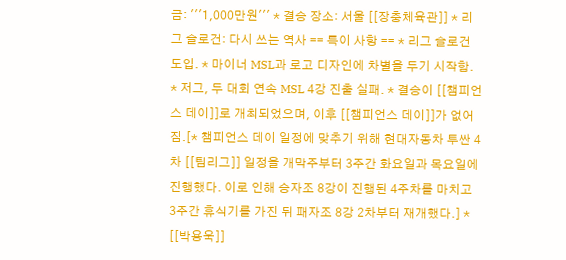금: '''1,000만원''' * 결승 장소: 서울 [[장충체육관]] * 리그 슬로건: 다시 쓰는 역사 == 특이 사항 == * 리그 슬로건 도입. * 마이너 MSL과 로고 디자인에 차별을 두기 시작함. * 저그, 두 대회 연속 MSL 4강 진출 실패. * 결승이 [[챔피언스 데이]]로 개최되었으며, 이후 [[챔피언스 데이]]가 없어짐.[* 챔피언스 데이 일정에 맞추기 위해 현대자동차 투싼 4차 [[팀리그]] 일정을 개막주부터 3주간 화요일과 목요일에 진행했다. 이로 인해 승자조 8강이 진행된 4주차를 마치고 3주간 휴식기를 가진 뒤 패자조 8강 2차부터 재개했다.] * [[박용욱]]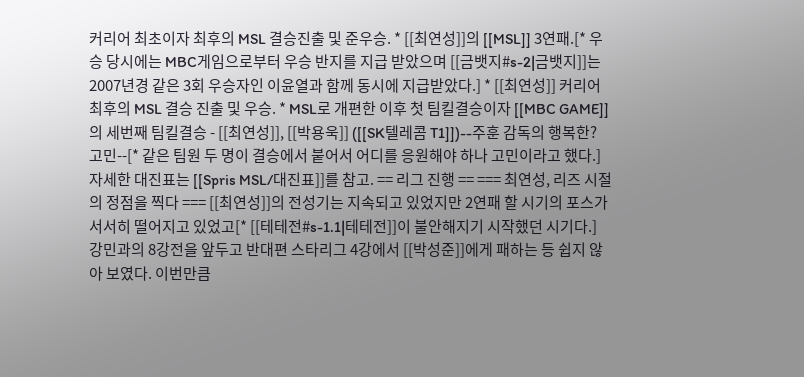커리어 최초이자 최후의 MSL 결승진출 및 준우승. * [[최연성]]의 [[MSL]] 3연패.[* 우승 당시에는 MBC게임으로부터 우승 반지를 지급 받았으며 [[금뱃지#s-2|금뱃지]]는 2007년경 같은 3회 우승자인 이윤열과 함께 동시에 지급받았다.] * [[최연성]] 커리어 최후의 MSL 결승 진출 및 우승. * MSL로 개편한 이후 첫 팀킬결승이자 [[MBC GAME]]의 세번째 팀킬결승 - [[최연성]], [[박용욱]] ([[SK텔레콤 T1]])--주훈 감독의 행복한? 고민--[* 같은 팀원 두 명이 결승에서 붙어서 어디를 응원해야 하나 고민이라고 했다.] 자세한 대진표는 [[Spris MSL/대진표]]를 참고. == 리그 진행 == === 최연성, 리즈 시절의 정점을 찍다 === [[최연성]]의 전성기는 지속되고 있었지만 2연패 할 시기의 포스가 서서히 떨어지고 있었고[* [[테테전#s-1.1|테테전]]이 불안해지기 시작했던 시기다.] 강민과의 8강전을 앞두고 반대편 스타리그 4강에서 [[박성준]]에게 패하는 등 쉽지 않아 보였다. 이번만큼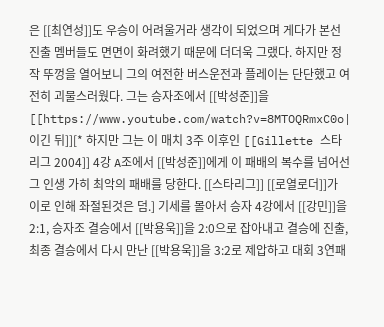은 [[최연성]]도 우승이 어려울거라 생각이 되었으며 게다가 본선 진출 멤버들도 면면이 화려했기 때문에 더더욱 그랬다. 하지만 정작 뚜껑을 열어보니 그의 여전한 버스운전과 플레이는 단단했고 여전히 괴물스러웠다. 그는 승자조에서 [[박성준]]을 [[https://www.youtube.com/watch?v=8MTOQRmxC0o|이긴 뒤]][* 하지만 그는 이 매치 3주 이후인 [[Gillette 스타리그 2004]] 4강 A조에서 [[박성준]]에게 이 패배의 복수를 넘어선 그 인생 가히 최악의 패배를 당한다. [[스타리그]] [[로열로더]]가 이로 인해 좌절된것은 덤.] 기세를 몰아서 승자 4강에서 [[강민]]을 2:1, 승자조 결승에서 [[박용욱]]을 2:0으로 잡아내고 결승에 진출, 최종 결승에서 다시 만난 [[박용욱]]을 3:2로 제압하고 대회 3연패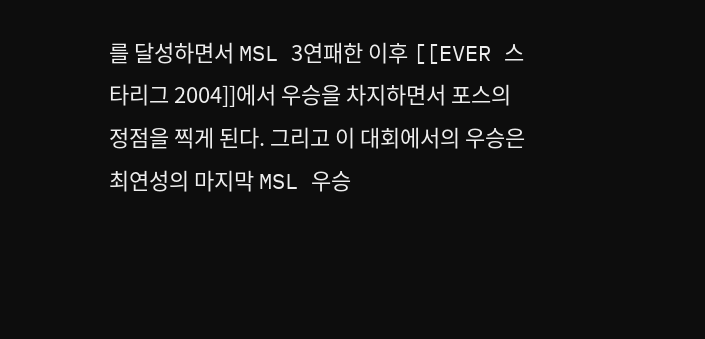를 달성하면서 MSL 3연패한 이후 [[EVER 스타리그 2004]]에서 우승을 차지하면서 포스의 정점을 찍게 된다. 그리고 이 대회에서의 우승은 최연성의 마지막 MSL 우승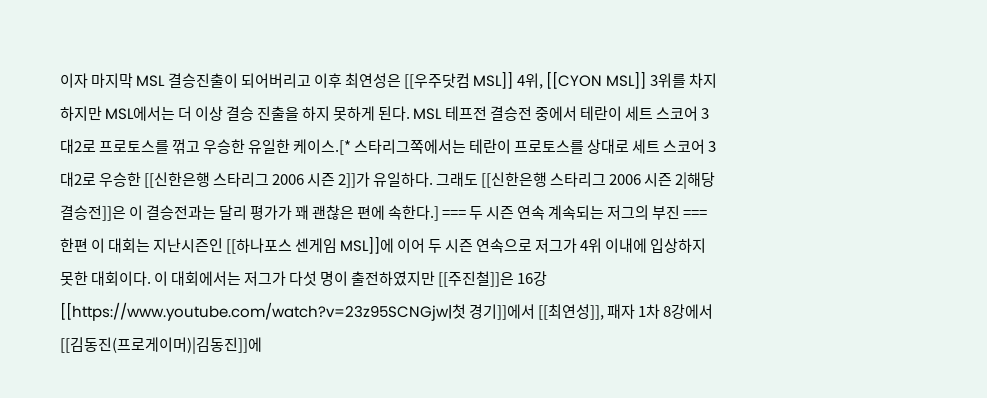이자 마지막 MSL 결승진출이 되어버리고 이후 최연성은 [[우주닷컴 MSL]] 4위, [[CYON MSL]] 3위를 차지하지만 MSL에서는 더 이상 결승 진출을 하지 못하게 된다. MSL 테프전 결승전 중에서 테란이 세트 스코어 3대2로 프로토스를 꺾고 우승한 유일한 케이스.[* 스타리그쪽에서는 테란이 프로토스를 상대로 세트 스코어 3대2로 우승한 [[신한은행 스타리그 2006 시즌 2]]가 유일하다. 그래도 [[신한은행 스타리그 2006 시즌 2|해당 결승전]]은 이 결승전과는 달리 평가가 꽤 괜찮은 편에 속한다.] === 두 시즌 연속 계속되는 저그의 부진 === 한편 이 대회는 지난시즌인 [[하나포스 센게임 MSL]]에 이어 두 시즌 연속으로 저그가 4위 이내에 입상하지 못한 대회이다. 이 대회에서는 저그가 다섯 명이 출전하였지만 [[주진철]]은 16강 [[https://www.youtube.com/watch?v=23z95SCNGjw|첫 경기]]에서 [[최연성]], 패자 1차 8강에서 [[김동진(프로게이머)|김동진]]에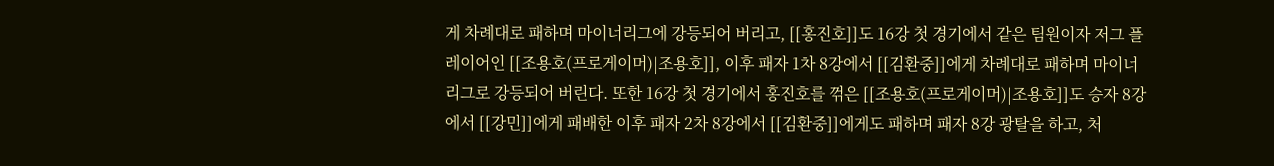게 차례대로 패하며 마이너리그에 강등되어 버리고, [[홍진호]]도 16강 첫 경기에서 같은 팀원이자 저그 플레이어인 [[조용호(프로게이머)|조용호]], 이후 패자 1차 8강에서 [[김환중]]에게 차례대로 패하며 마이너리그로 강등되어 버린다. 또한 16강 첫 경기에서 홍진호를 꺾은 [[조용호(프로게이머)|조용호]]도 승자 8강에서 [[강민]]에게 패배한 이후 패자 2차 8강에서 [[김환중]]에게도 패하며 패자 8강 광탈을 하고, 처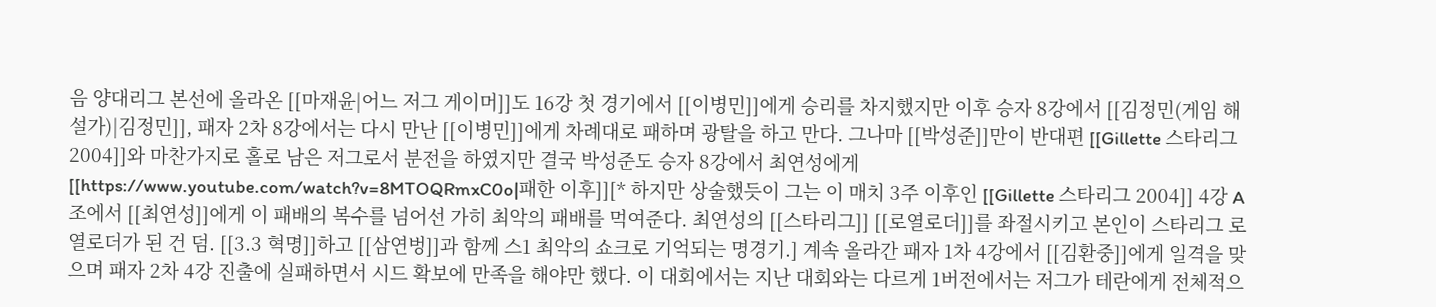음 양대리그 본선에 올라온 [[마재윤|어느 저그 게이머]]도 16강 첫 경기에서 [[이병민]]에게 승리를 차지했지만 이후 승자 8강에서 [[김정민(게임 해설가)|김정민]], 패자 2차 8강에서는 다시 만난 [[이병민]]에게 차례대로 패하며 광탈을 하고 만다. 그나마 [[박성준]]만이 반대편 [[Gillette 스타리그 2004]]와 마찬가지로 홀로 남은 저그로서 분전을 하였지만 결국 박성준도 승자 8강에서 최연성에게 [[https://www.youtube.com/watch?v=8MTOQRmxC0o|패한 이후]][* 하지만 상술했듯이 그는 이 매치 3주 이후인 [[Gillette 스타리그 2004]] 4강 A조에서 [[최연성]]에게 이 패배의 복수를 넘어선 가히 최악의 패배를 먹여준다. 최연성의 [[스타리그]] [[로열로더]]를 좌절시키고 본인이 스타리그 로열로더가 된 건 덤. [[3.3 혁명]]하고 [[삼연벙]]과 함께 스1 최악의 쇼크로 기억되는 명경기.] 계속 올라간 패자 1차 4강에서 [[김환중]]에게 일격을 맞으며 패자 2차 4강 진출에 실패하면서 시드 확보에 만족을 해야만 했다. 이 대회에서는 지난 대회와는 다르게 1버전에서는 저그가 테란에게 전체적으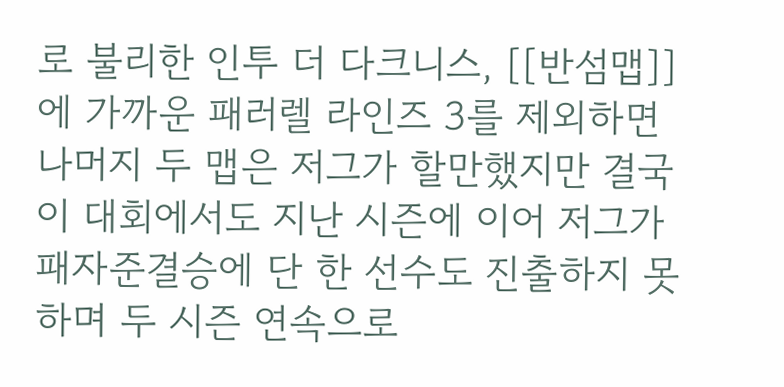로 불리한 인투 더 다크니스, [[반섬맵]]에 가까운 패러렐 라인즈 3를 제외하면 나머지 두 맵은 저그가 할만했지만 결국 이 대회에서도 지난 시즌에 이어 저그가 패자준결승에 단 한 선수도 진출하지 못하며 두 시즌 연속으로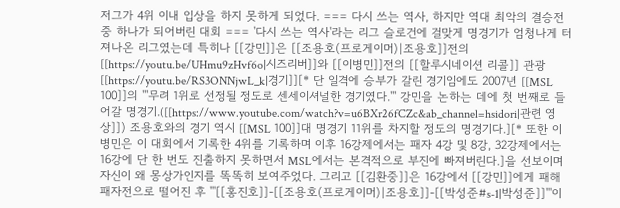저그가 4위 이내 입상을 하지 못하게 되었다. === 다시 쓰는 역사, 하지만 역대 최악의 결승전 중 하나가 되어버린 대회 === '다시 쓰는 역사'라는 리그 슬로건에 걸맞게 명경기가 엄청나게 터져나온 리그였는데 특히나 [[강민]]은 [[조용호(프로게이머)|조용호]]전의 [[https://youtu.be/UHmu9zHvf6o|시즈리버]]와 [[이병민]]전의 [[할루시네이션 리콜]] 관광 [[https://youtu.be/RS3ONNjwL_k|경기]][* 단 일격에 승부가 갈린 경기임에도 2007년 [[MSL 100]]의 '''무려 1위로 선정될 정도로 센세이셔널한 경기였다.''' 강민을 논하는 데에 첫 번째로 들어갈 명경기.([[https://www.youtube.com/watch?v=u6BXr26fCZc&ab_channel=hsidori|관련 영상]]) 조용호와의 경기 역시 [[MSL 100]]대 명경기 11위를 차지할 정도의 명경기다.][* 또한 이병민은 이 대회에서 기록한 4위를 기록하며 이후 16강제에서는 패자 4강 및 8강, 32강제에서는 16강에 단 한 번도 진출하지 못하면서 MSL에서는 본격적으로 부진에 빠져버린다.]을 선보이며 자신이 왜 몽상가인지를 똑똑히 보여주었다. 그리고 [[김환중]]은 16강에서 [[강민]]에게 패해 패자전으로 떨어진 후 '''[[홍진호]]-[[조용호(프로게이머)|조용호]]-[[박성준#s-1|박성준]]'''이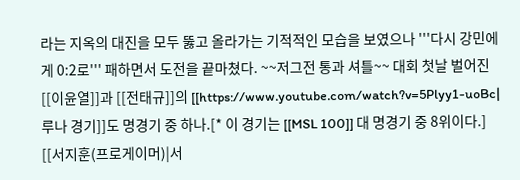라는 지옥의 대진을 모두 뚫고 올라가는 기적적인 모습을 보였으나 '''다시 강민에게 0:2로''' 패하면서 도전을 끝마쳤다. ~~저그전 통과 셔틀~~ 대회 첫날 벌어진 [[이윤열]]과 [[전태규]]의 [[https://www.youtube.com/watch?v=5Plyy1-uoBc|루나 경기]]도 명경기 중 하나.[* 이 경기는 [[MSL 100]] 대 명경기 중 8위이다.] [[서지훈(프로게이머)|서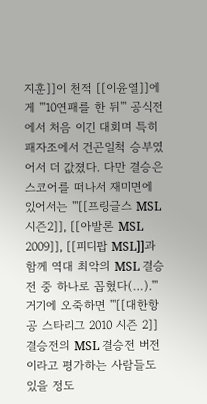지훈]]이 천적 [[이윤열]]에게 '''10연패를 한 뒤''' 공식전에서 처음 이긴 대회며 특히 패자조에서 건곤일척 승부였어서 더 값졌다. 다만 결승은 스코어를 떠나서 재미면에 있어서는 '''[[프링글스 MSL 시즌2]], [[아발론 MSL 2009]], [[피디팝 MSL]]과 함께 역대 최악의 MSL 결승전 중 하나로 꼽혔다(…).''' 거기에 오죽하면 '''[[대한항공 스타리그 2010 시즌 2]] 결승전의 MSL 결승전 버전이라고 평가하는 사람들도 있을 정도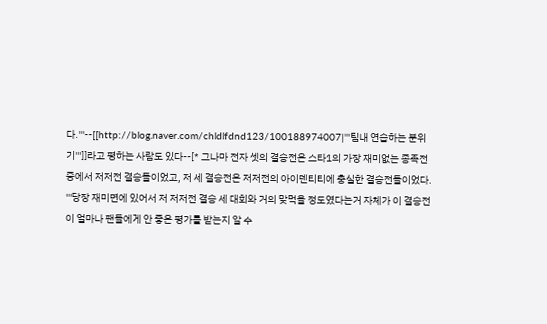다.'''--[[http://blog.naver.com/chldlfdnd123/100188974007|'''팀내 연습하는 분위기''']]라고 평하는 사람도 있다--[* 그나마 전자 셋의 결승전은 스타1의 가장 재미없는 종족전 중에서 저저전 결승들이었고, 저 세 결승전은 저저전의 아이덴티티에 충실한 결승전들이었다. '''당장 재미면에 있어서 저 저저전 결승 세 대회와 거의 맞먹을 정도였다는거 자체가 이 결승전이 얼마나 팬들에게 안 좋은 평가를 받는지 알 수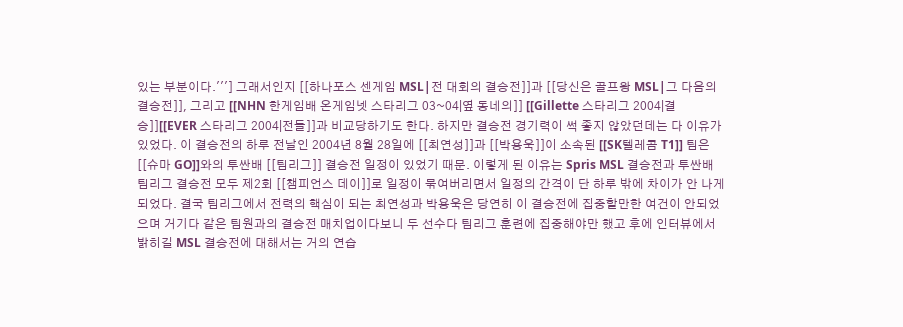있는 부분이다.'''] 그래서인지 [[하나포스 센게임 MSL|전 대회의 결승전]]과 [[당신은 골프왕 MSL|그 다음의 결승전]], 그리고 [[NHN 한게임배 온게임넷 스타리그 03~04|옆 동네의]] [[Gillette 스타리그 2004|결승]][[EVER 스타리그 2004|전들]]과 비교당하기도 한다. 하지만 결승전 경기력이 썩 좋지 않았던데는 다 이유가 있었다. 이 결승전의 하루 전날인 2004년 8월 28일에 [[최연성]]과 [[박용욱]]이 소속된 [[SK텔레콤 T1]] 팀은 [[슈마 GO]]와의 투싼배 [[팀리그]] 결승전 일정이 있었기 때문. 이렇게 된 이유는 Spris MSL 결승전과 투싼배 팀리그 결승전 모두 제2회 [[챔피언스 데이]]로 일정이 묶여버리면서 일정의 간격이 단 하루 밖에 차이가 안 나게 되었다. 결국 팀리그에서 전력의 핵심이 되는 최연성과 박용욱은 당연히 이 결승전에 집중할만한 여건이 안되었으며 거기다 같은 팀원과의 결승전 매치업이다보니 두 선수다 팀리그 훈련에 집중해야만 했고 후에 인터뷰에서 밝히길 MSL 결승전에 대해서는 거의 연습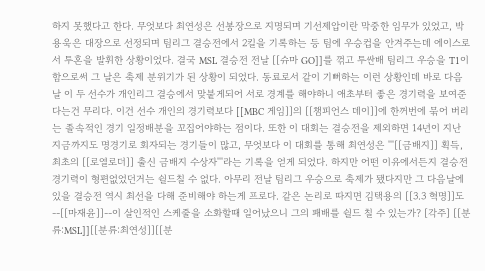하지 못했다고 한다. 무엇보다 최연성은 선봉장으로 지명되며 기선제압이란 막중한 임무가 있었고, 박용욱은 대장으로 선정되며 팀리그 결승전에서 2킬을 기록하는 등 팀에 우승컵을 안겨주는데 에이스로서 투혼을 발휘한 상황이었다. 결국 MSL 결승전 전날 [[슈마 GO]]를 꺾고 투싼배 팀리그 우승을 T1이 함으로써 그 날은 축제 분위기가 된 상황이 되었다. 동료로서 같이 기뻐하는 이런 상황인데 바로 다음날 이 두 선수가 개인리그 결승에서 맞붙게되어 서로 경계를 해야하니 애초부터 좋은 경기력을 보여준다는건 무리다. 이건 선수 개인의 경기력보다 [[MBC 게임]]의 [[챔피언스 데이]]에 한꺼번에 묶어 버리는 졸속적인 경기 일정배분을 꼬집어야하는 점이다. 또한 이 대회는 결승전을 제외하면 14년이 지난 지금까지도 명경기로 회자되는 경기들이 많고, 무엇보다 이 대회를 통해 최연성은 '''[[금배지]] 획득, 최초의 [[로열로더]] 출신 금배지 수상자'''라는 기록을 얻게 되었다. 하지만 어떤 이유에서든지 결승전 경기력이 형편없었던거는 쉴드칠 수 없다. 아무리 전날 팀리그 우승으로 축제가 됐다지만 그 다음날에 있을 결승전 역시 최선을 다해 준비해야 하는게 프로다. 같은 논리로 따지면 김택용의 [[3.3 혁명]]도 --[[마재윤]]--이 살인적인 스케줄을 소화할때 일어났으니 그의 패배를 쉴드 칠 수 있는가? [각주] [[분류:MSL]][[분류:최연성]][[분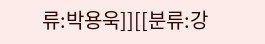류:박용욱]][[분류:강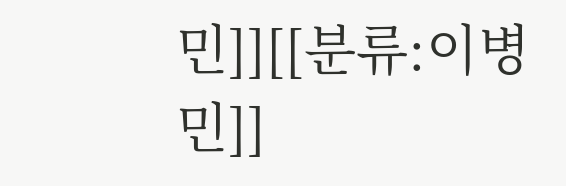민]][[분류:이병민]]